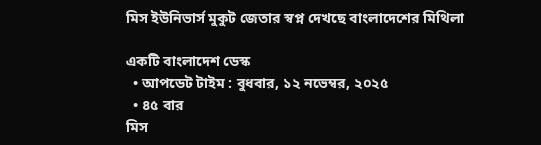মিস ইউনিভার্স মুকুট জেতার স্বপ্ন দেখছে বাংলাদেশের মিথিলা

একটি বাংলাদেশ ডেস্ক
  • আপডেট টাইম : বুধবার, ১২ নভেম্বর, ২০২৫
  • ৪৫ বার
মিস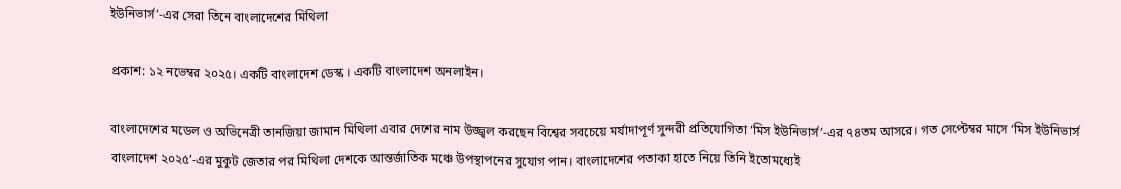ইউনিভার্স’-এর সেরা তিনে বাংলাদেশের মিথিলা

প্রকাশ: ১২ নভেম্বর ২০২৫। একটি বাংলাদেশ ডেস্ক । একটি বাংলাদেশ অনলাইন।

বাংলাদেশের মডেল ও অভিনেত্রী তানজিয়া জামান মিথিলা এবার দেশের নাম উজ্জ্বল করছেন বিশ্বের সবচেয়ে মর্যাদাপূর্ণ সুন্দরী প্রতিযোগিতা ‘মিস ইউনিভার্স’-এর ৭৪তম আসরে। গত সেপ্টেম্বর মাসে ‘মিস ইউনিভার্স বাংলাদেশ ২০২৫’-এর মুকুট জেতার পর মিথিলা দেশকে আন্তর্জাতিক মঞ্চে উপস্থাপনের সুযোগ পান। বাংলাদেশের পতাকা হাতে নিয়ে তিনি ইতোমধ্যেই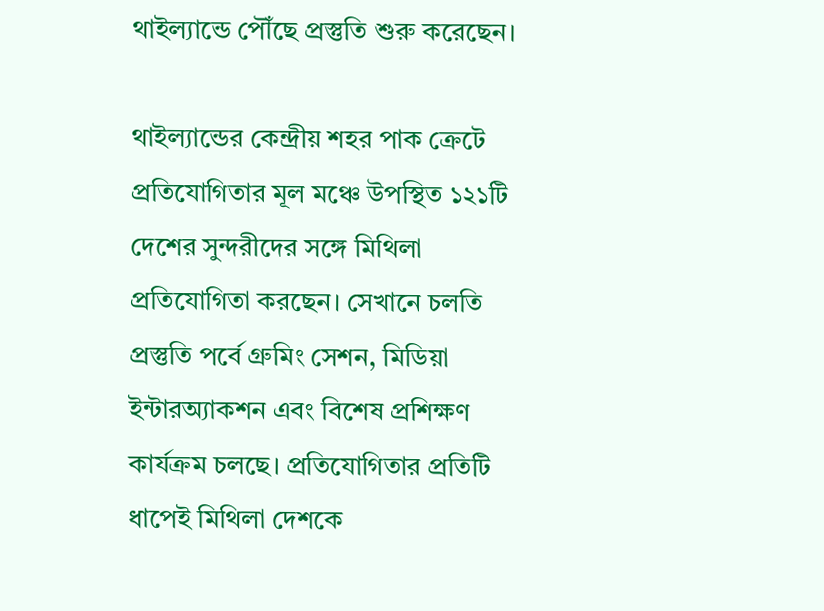থাইল্যান্ডে পৌঁছে প্রস্তুতি শুরু করেছেন।

থাইল্যান্ডের কেন্দ্রীয় শহর পাক ক্রেটে প্রতিযোগিতার মূল মঞ্চে উপস্থিত ১২১টি দেশের সুন্দরীদের সঙ্গে মিথিলা প্রতিযোগিতা করছেন। সেখানে চলতি প্রস্তুতি পর্বে গ্রুমিং সেশন, মিডিয়া ইন্টারঅ্যাকশন এবং বিশেষ প্রশিক্ষণ কার্যক্রম চলছে। প্রতিযোগিতার প্রতিটি ধাপেই মিথিলা দেশকে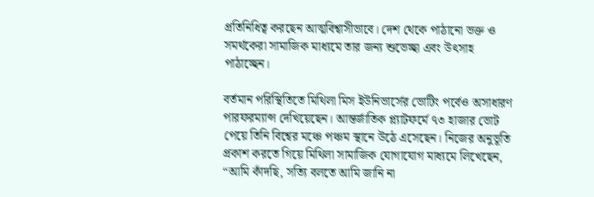প্রতিনিধিত্ব করছেন আত্মবিশ্বাসীভাবে। দেশ থেকে পাঠানো ভক্ত ও সমর্থকেরা সামাজিক মাধ্যমে তার জন্য শুভেচ্ছা এবং উৎসাহ পাঠাচ্ছেন।

বর্তমান পরিস্থিতিতে মিথিলা মিস ইউনিভার্সের ভোটিং পর্বেও অসাধারণ পারফরম্যান্স দেখিয়েছেন। আন্তর্জাতিক প্ল্যাটফর্মে ৭৩ হাজার ভোট পেয়ে তিনি বিশ্বের মঞ্চে পঞ্চম স্থানে উঠে এসেছেন। নিজের অনুভূতি প্রকাশ করতে গিয়ে মিথিলা সামাজিক যোগাযোগ মাধ্যমে লিখেছেন, “আমি কাঁদছি, সত্যি বলতে আমি জানি না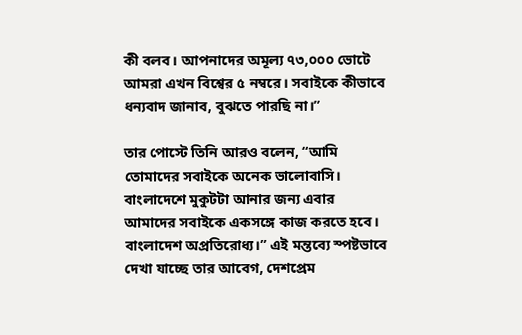কী বলব। আপনাদের অমূল্য ৭৩,০০০ ভোটে আমরা এখন বিশ্বের ৫ নম্বরে। সবাইকে কীভাবে ধন্যবাদ জানাব, বুঝতে পারছি না।”

তার পোস্টে তিনি আরও বলেন, “আমি তোমাদের সবাইকে অনেক ভালোবাসি। বাংলাদেশে মুকুটটা আনার জন্য এবার আমাদের সবাইকে একসঙ্গে কাজ করতে হবে। বাংলাদেশ অপ্রতিরোধ্য।” এই মন্তব্যে স্পষ্টভাবে দেখা যাচ্ছে তার আবেগ, দেশপ্রেম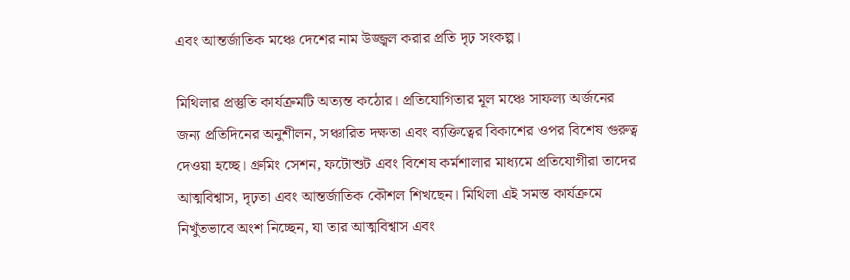এবং আন্তর্জাতিক মঞ্চে দেশের নাম উজ্জ্বল করার প্রতি দৃঢ় সংকল্প।

মিথিলার প্রস্তুতি কার্যক্রমটি অত্যন্ত কঠোর। প্রতিযোগিতার মূল মঞ্চে সাফল্য অর্জনের জন্য প্রতিদিনের অনুশীলন, সঞ্চারিত দক্ষতা এবং ব্যক্তিত্বের বিকাশের ওপর বিশেষ গুরুত্ব দেওয়া হচ্ছে। গ্রুমিং সেশন, ফটোশুট এবং বিশেষ কর্মশালার মাধ্যমে প্রতিযোগীরা তাদের আত্মবিশ্বাস, দৃঢ়তা এবং আন্তর্জাতিক কৌশল শিখছেন। মিথিলা এই সমস্ত কার্যক্রমে নিখুঁতভাবে অংশ নিচ্ছেন, যা তার আত্মবিশ্বাস এবং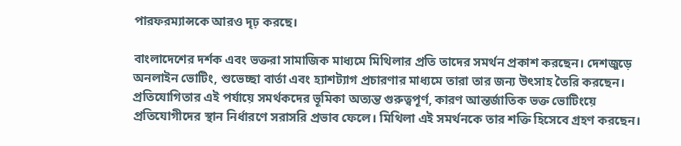পারফরম্যান্সকে আরও দৃঢ় করছে।

বাংলাদেশের দর্শক এবং ভক্তরা সামাজিক মাধ্যমে মিথিলার প্রতি তাদের সমর্থন প্রকাশ করছেন। দেশজুড়ে অনলাইন ভোটিং, শুভেচ্ছা বার্তা এবং হ্যাশট্যাগ প্রচারণার মাধ্যমে তারা তার জন্য উৎসাহ তৈরি করছেন। প্রতিযোগিতার এই পর্যায়ে সমর্থকদের ভূমিকা অত্যন্ত গুরুত্বপূর্ণ, কারণ আন্তর্জাতিক ভক্ত ভোটিংয়ে প্রতিযোগীদের স্থান নির্ধারণে সরাসরি প্রভাব ফেলে। মিথিলা এই সমর্থনকে তার শক্তি হিসেবে গ্রহণ করছেন।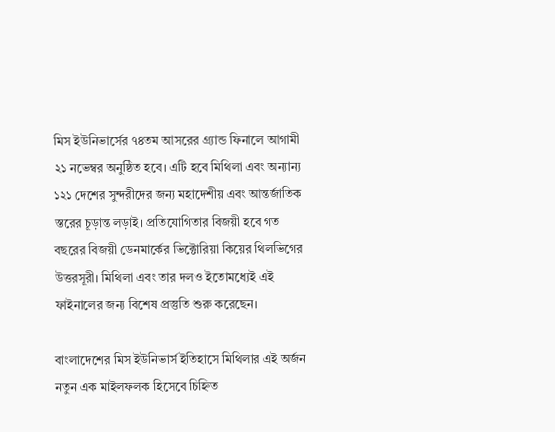মিস ইউনিভার্সের ৭৪তম আসরের গ্র্যান্ড ফিনালে আগামী ২১ নভেম্বর অনুষ্ঠিত হবে। এটি হবে মিথিলা এবং অন্যান্য ১২১ দেশের সুন্দরীদের জন্য মহাদেশীয় এবং আন্তর্জাতিক স্তরের চূড়ান্ত লড়াই। প্রতিযোগিতার বিজয়ী হবে গত বছরের বিজয়ী ডেনমার্কের ভিক্টোরিয়া কিয়ের থিলভিগের উত্তরসূরী। মিথিলা এবং তার দলও ইতোমধ্যেই এই ফাইনালের জন্য বিশেষ প্রস্তুতি শুরু করেছেন।

বাংলাদেশের মিস ইউনিভার্স ইতিহাসে মিথিলার এই অর্জন নতুন এক মাইলফলক হিসেবে চিহ্নিত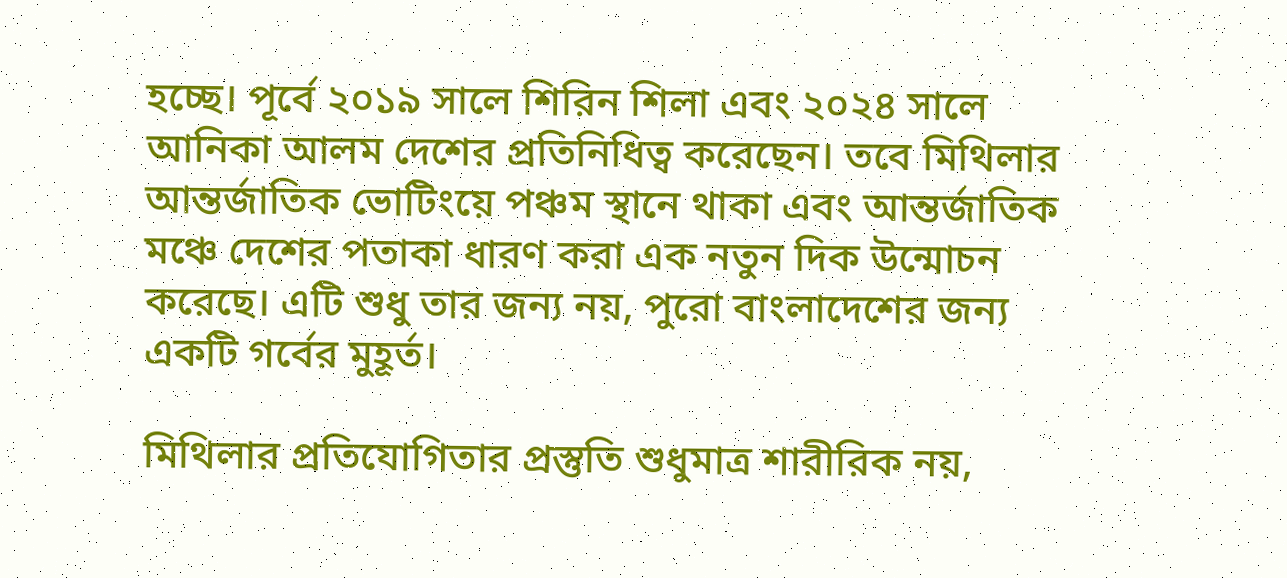হচ্ছে। পূর্বে ২০১৯ সালে শিরিন শিলা এবং ২০২৪ সালে আনিকা আলম দেশের প্রতিনিধিত্ব করেছেন। তবে মিথিলার আন্তর্জাতিক ভোটিংয়ে পঞ্চম স্থানে থাকা এবং আন্তর্জাতিক মঞ্চে দেশের পতাকা ধারণ করা এক নতুন দিক উন্মোচন করেছে। এটি শুধু তার জন্য নয়, পুরো বাংলাদেশের জন্য একটি গর্বের মুহূর্ত।

মিথিলার প্রতিযোগিতার প্রস্তুতি শুধুমাত্র শারীরিক নয়,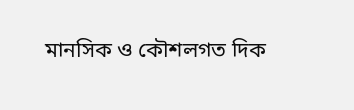মানসিক ও কৌশলগত দিক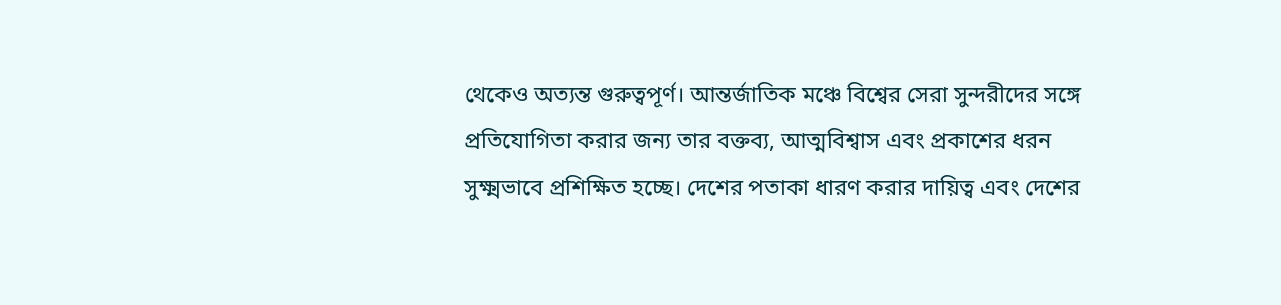থেকেও অত্যন্ত গুরুত্বপূর্ণ। আন্তর্জাতিক মঞ্চে বিশ্বের সেরা সুন্দরীদের সঙ্গে প্রতিযোগিতা করার জন্য তার বক্তব্য, আত্মবিশ্বাস এবং প্রকাশের ধরন সুক্ষ্মভাবে প্রশিক্ষিত হচ্ছে। দেশের পতাকা ধারণ করার দায়িত্ব এবং দেশের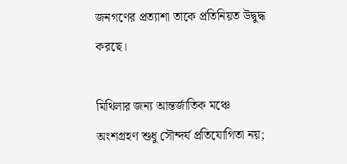জনগণের প্রত্যাশা তাকে প্রতিনিয়ত উদ্বুদ্ধ করছে।

মিথিলার জন্য আন্তর্জাতিক মঞ্চে অংশগ্রহণ শুধু সৌন্দর্য প্রতিযোগিতা নয়;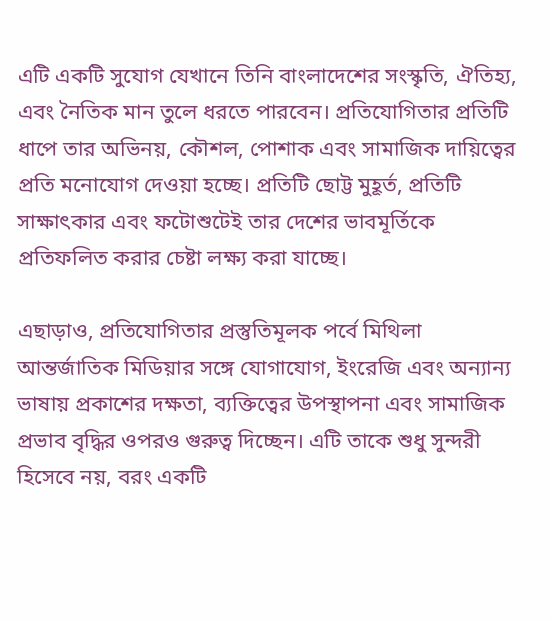এটি একটি সুযোগ যেখানে তিনি বাংলাদেশের সংস্কৃতি, ঐতিহ্য, এবং নৈতিক মান তুলে ধরতে পারবেন। প্রতিযোগিতার প্রতিটি ধাপে তার অভিনয়, কৌশল, পোশাক এবং সামাজিক দায়িত্বের প্রতি মনোযোগ দেওয়া হচ্ছে। প্রতিটি ছোট্ট মুহূর্ত, প্রতিটি সাক্ষাৎকার এবং ফটোশুটেই তার দেশের ভাবমূর্তিকে প্রতিফলিত করার চেষ্টা লক্ষ্য করা যাচ্ছে।

এছাড়াও, প্রতিযোগিতার প্রস্তুতিমূলক পর্বে মিথিলা আন্তর্জাতিক মিডিয়ার সঙ্গে যোগাযোগ, ইংরেজি এবং অন্যান্য ভাষায় প্রকাশের দক্ষতা, ব্যক্তিত্বের উপস্থাপনা এবং সামাজিক প্রভাব বৃদ্ধির ওপরও গুরুত্ব দিচ্ছেন। এটি তাকে শুধু সুন্দরী হিসেবে নয়, বরং একটি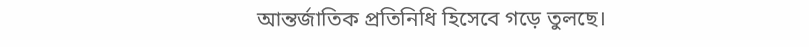আন্তর্জাতিক প্রতিনিধি হিসেবে গড়ে তুলছে।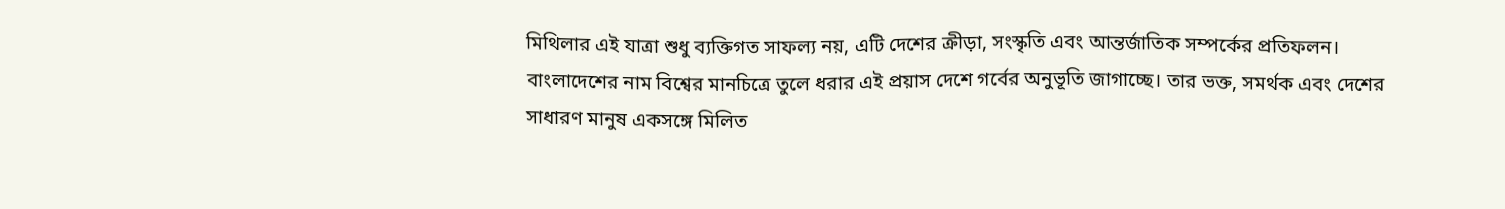মিথিলার এই যাত্রা শুধু ব্যক্তিগত সাফল্য নয়, এটি দেশের ক্রীড়া, সংস্কৃতি এবং আন্তর্জাতিক সম্পর্কের প্রতিফলন। বাংলাদেশের নাম বিশ্বের মানচিত্রে তুলে ধরার এই প্রয়াস দেশে গর্বের অনুভূতি জাগাচ্ছে। তার ভক্ত, সমর্থক এবং দেশের সাধারণ মানুষ একসঙ্গে মিলিত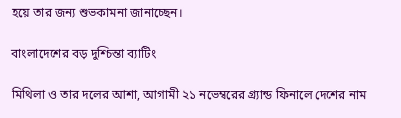হয়ে তার জন্য শুভকামনা জানাচ্ছেন।

বাংলাদেশের বড় দুশ্চিন্তা ব্যাটিং

মিথিলা ও তার দলের আশা, আগামী ২১ নভেম্বরের গ্র্যান্ড ফিনালে দেশের নাম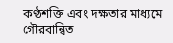কণ্ঠশক্তি এবং দক্ষতার মাধ্যমে গৌরবান্বিত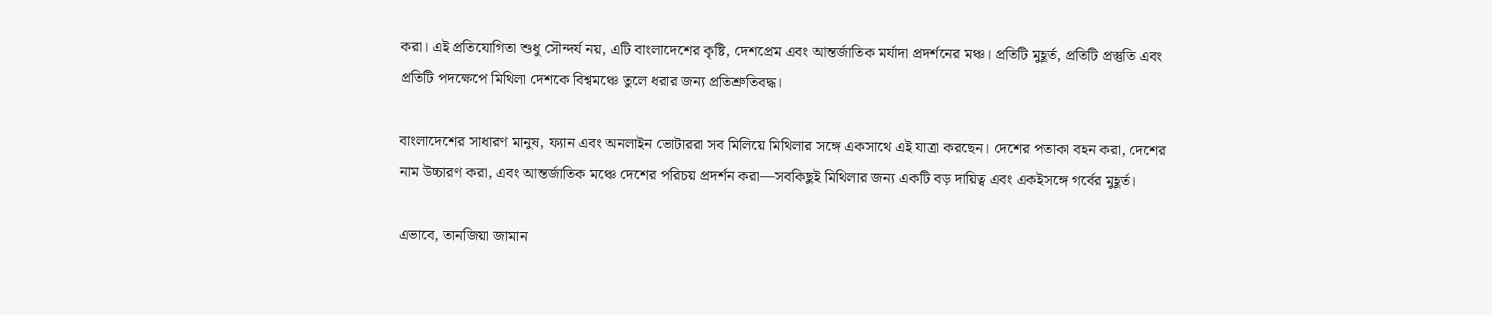করা। এই প্রতিযোগিতা শুধু সৌন্দর্য নয়, এটি বাংলাদেশের কৃষ্টি, দেশপ্রেম এবং আন্তর্জাতিক মর্যাদা প্রদর্শনের মঞ্চ। প্রতিটি মুহূর্ত, প্রতিটি প্রস্তুতি এবং প্রতিটি পদক্ষেপে মিথিলা দেশকে বিশ্বমঞ্চে তুলে ধরার জন্য প্রতিশ্রুতিবদ্ধ।

বাংলাদেশের সাধারণ মানুষ, ফ্যান এবং অনলাইন ভোটাররা সব মিলিয়ে মিথিলার সঙ্গে একসাথে এই যাত্রা করছেন। দেশের পতাকা বহন করা, দেশের নাম উচ্চারণ করা, এবং আন্তর্জাতিক মঞ্চে দেশের পরিচয় প্রদর্শন করা—সবকিছুই মিথিলার জন্য একটি বড় দায়িত্ব এবং একইসঙ্গে গর্বের মুহূর্ত।

এভাবে, তানজিয়া জামান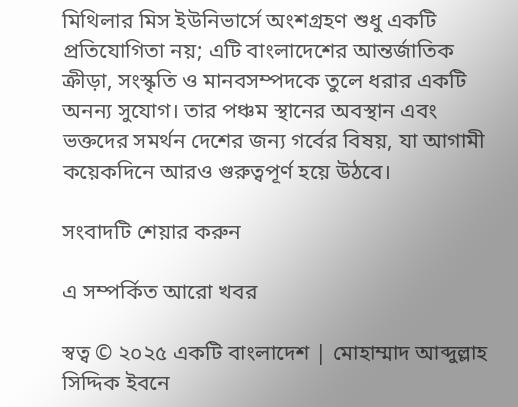মিথিলার মিস ইউনিভার্সে অংশগ্রহণ শুধু একটি প্রতিযোগিতা নয়; এটি বাংলাদেশের আন্তর্জাতিক ক্রীড়া, সংস্কৃতি ও মানবসম্পদকে তুলে ধরার একটি অনন্য সুযোগ। তার পঞ্চম স্থানের অবস্থান এবং ভক্তদের সমর্থন দেশের জন্য গর্বের বিষয়, যা আগামী কয়েকদিনে আরও গুরুত্বপূর্ণ হয়ে উঠবে।

সংবাদটি শেয়ার করুন

এ সম্পর্কিত আরো খবর

স্বত্ব © ২০২৫ একটি বাংলাদেশ | মোহাম্মাদ আব্দুল্লাহ সিদ্দিক ইবনে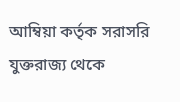আম্বিয়া কর্তৃক সরাসরি যুক্তরাজ্য থেকে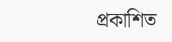প্রকাশিত